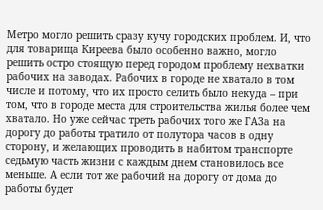Метро могло решить сразу кучу городских проблем. И, что для товарища Киреева было особенно важно, могло решить остро стоящую перед городом проблему нехватки рабочих на заводах. Рабочих в городе не хватало в том числе и потому, что их просто селить было некуда – при том, что в городе места для строительства жилья более чем хватало. Но уже сейчас треть рабочих того же ГАЗа на дорогу до работы тратило от полутора часов в одну сторону, и желающих проводить в набитом транспорте седьмую часть жизни с каждым днем становилось все меньше. А если тот же рабочий на дорогу от дома до работы будет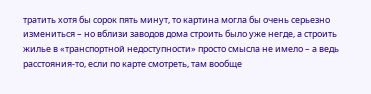тратить хотя бы сорок пять минут, то картина могла бы очень серьезно измениться – но вблизи заводов дома строить было уже негде, а строить жилье в «транспортной недоступности» просто смысла не имело – а ведь расстояния-то, если по карте смотреть, там вообще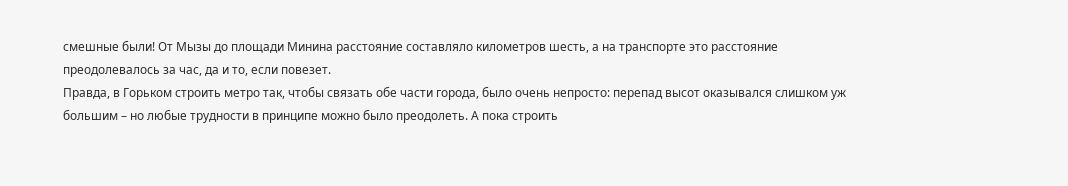смешные были! От Мызы до площади Минина расстояние составляло километров шесть, а на транспорте это расстояние преодолевалось за час, да и то, если повезет.
Правда, в Горьком строить метро так, чтобы связать обе части города, было очень непросто: перепад высот оказывался слишком уж большим – но любые трудности в принципе можно было преодолеть. А пока строить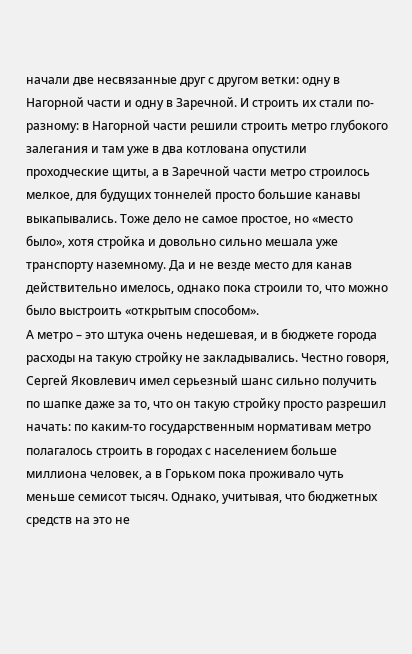начали две несвязанные друг с другом ветки: одну в Нагорной части и одну в Заречной. И строить их стали по-разному: в Нагорной части решили строить метро глубокого залегания и там уже в два котлована опустили проходческие щиты, а в Заречной части метро строилось мелкое, для будущих тоннелей просто большие канавы выкапывались. Тоже дело не самое простое, но «место было», хотя стройка и довольно сильно мешала уже транспорту наземному. Да и не везде место для канав действительно имелось, однако пока строили то, что можно было выстроить «открытым способом».
А метро – это штука очень недешевая, и в бюджете города расходы на такую стройку не закладывались. Честно говоря, Сергей Яковлевич имел серьезный шанс сильно получить по шапке даже за то, что он такую стройку просто разрешил начать: по каким-то государственным нормативам метро полагалось строить в городах с населением больше миллиона человек, а в Горьком пока проживало чуть меньше семисот тысяч. Однако, учитывая, что бюджетных средств на это не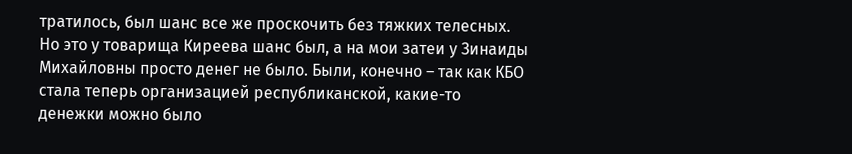тратилось, был шанс все же проскочить без тяжких телесных.
Но это у товарища Киреева шанс был, а на мои затеи у Зинаиды Михайловны просто денег не было. Были, конечно – так как КБО стала теперь организацией республиканской, какие-то денежки можно было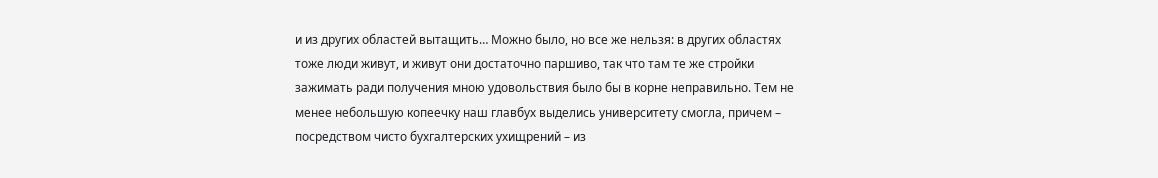и из других областей вытащить… Можно было, но все же нельзя: в других областях тоже люди живут, и живут они достаточно паршиво, так что там те же стройки зажимать ради получения мною удовольствия было бы в корне неправильно. Тем не менее небольшую копеечку наш главбух выделись университету смогла, причем – посредством чисто бухгалтерских ухищрений – из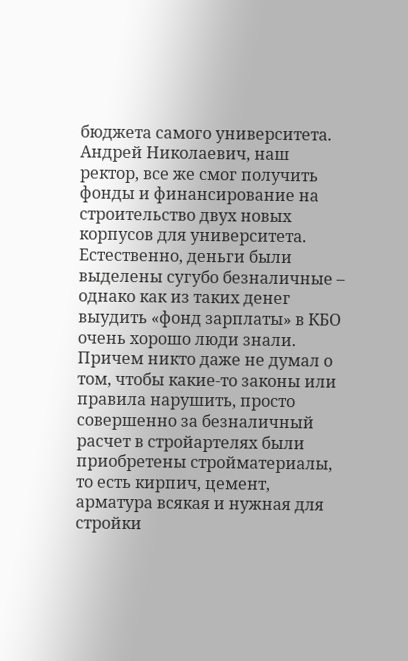бюджета самого университета.
Андрей Николаевич, наш ректор, все же смог получить фонды и финансирование на строительство двух новых корпусов для университета. Естественно, деньги были выделены сугубо безналичные – однако как из таких денег выудить «фонд зарплаты» в КБО очень хорошо люди знали. Причем никто даже не думал о том, чтобы какие-то законы или правила нарушить, просто совершенно за безналичный расчет в стройартелях были приобретены стройматериалы, то есть кирпич, цемент, арматура всякая и нужная для стройки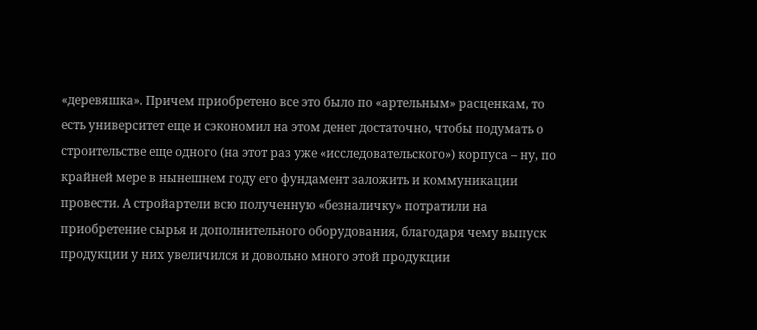«деревяшка». Причем приобретено все это было по «артельным» расценкам, то есть университет еще и сэкономил на этом денег достаточно, чтобы подумать о строительстве еще одного (на этот раз уже «исследовательского») корпуса – ну, по крайней мере в нынешнем году его фундамент заложить и коммуникации провести. А стройартели всю полученную «безналичку» потратили на приобретение сырья и дополнительного оборудования, благодаря чему выпуск продукции у них увеличился и довольно много этой продукции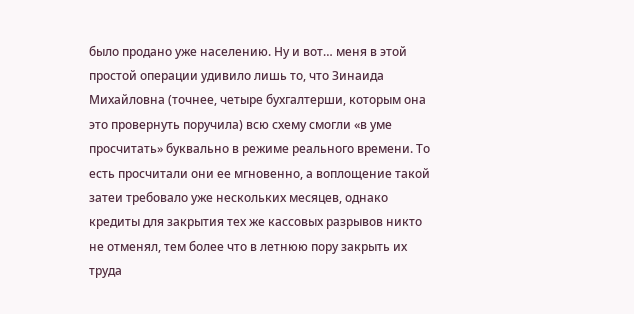было продано уже населению. Ну и вот… меня в этой простой операции удивило лишь то, что Зинаида Михайловна (точнее, четыре бухгалтерши, которым она это провернуть поручила) всю схему смогли «в уме просчитать» буквально в режиме реального времени. То есть просчитали они ее мгновенно, а воплощение такой затеи требовало уже нескольких месяцев, однако кредиты для закрытия тех же кассовых разрывов никто не отменял, тем более что в летнюю пору закрыть их труда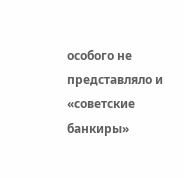особого не представляло и «советские банкиры»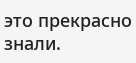это прекрасно знали.